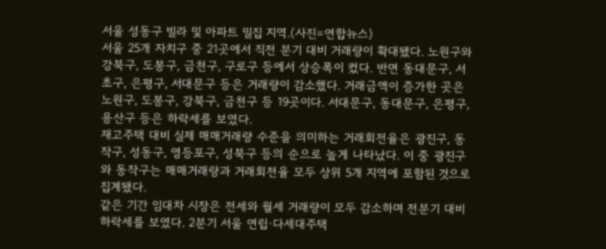서울 성동구 빌라 및 아파트 밀집 지역.(사진=연합뉴스)
서울 25개 자치구 중 21곳에서 직전 분기 대비 거래량이 확대됐다. 노원구와 강북구, 도봉구, 금천구, 구로구 등에서 상승폭이 컸다. 반면 동대문구, 서초구, 은평구, 서대문구 등은 거래량이 감소했다. 거래금액이 증가한 곳은 노원구, 도봉구, 강북구, 금천구 등 19곳이다. 서대문구, 동대문구, 은평구, 용산구 등은 하락세를 보였다.
재고주택 대비 실제 매매거래량 수준을 의미하는 거래회전율은 광진구, 동작구, 성동구, 영등포구, 성북구 등의 순으로 높게 나타났다. 이 중 광진구와 동작구는 매매거래량과 거래회전율 모두 상위 5개 지역에 포함된 것으로 집계됐다.
같은 기간 임대차 시장은 전세와 월세 거래량이 모두 감소하며 전분기 대비 하락세를 보였다. 2분기 서울 연립·다세대주택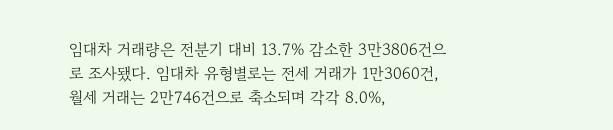임대차 거래량은 전분기 대비 13.7% 감소한 3만3806건으로 조사됐다. 임대차 유형별로는 전세 거래가 1만3060건, 월세 거래는 2만746건으로 축소되며 각각 8.0%,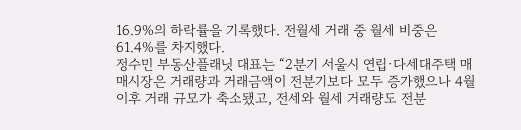16.9%의 하락률을 기록했다. 전월세 거래 중 월세 비중은 61.4%를 차지했다.
정수민 부동산플래닛 대표는 “2분기 서울시 연립·다세대주택 매매시장은 거래량과 거래금액이 전분기보다 모두 증가했으나 4월 이후 거래 규모가 축소됐고, 전세와 월세 거래량도 전분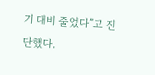기 대비 줄었다”고 진단했다.